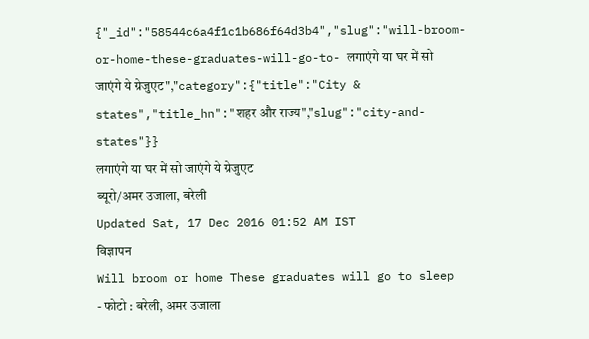{"_id":"58544c6a4f1c1b686f64d3b4","slug":"will-broom-or-home-these-graduates-will-go-to- लगाएंगे या घर में सो जाएंगे ये ग्रेजुएट","category":{"title":"City & states","title_hn":"शहर और राज्य","slug":"city-and-states"}}
लगाएंगे या घर में सो जाएंगे ये ग्रेजुएट
ब्यूरो/अमर उजाला, बरेली
Updated Sat, 17 Dec 2016 01:52 AM IST
विज्ञापन
Will broom or home These graduates will go to sleep
- फोटो : बरेली, अमर उजाला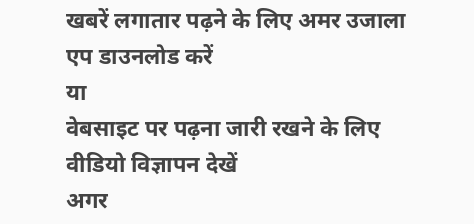खबरें लगातार पढ़ने के लिए अमर उजाला एप डाउनलोड करें
या
वेबसाइट पर पढ़ना जारी रखने के लिए वीडियो विज्ञापन देखें
अगर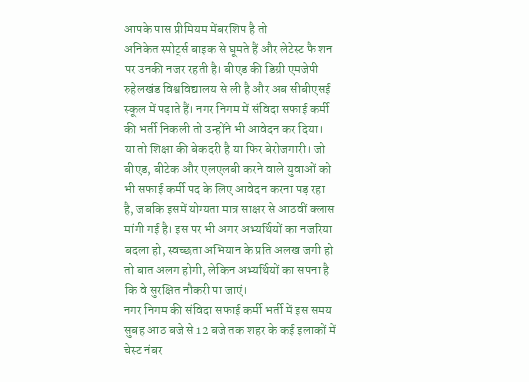आपके पास प्रीमियम मेंबरशिप है तो
अनिकेत स्पोर्ट्स बाइक से घूमते हैं और लेटेस्ट फै शन पर उनकी नजर रहती है। बीएड की डिग्री एमजेपी रुहेलखंड विश्वविद्यालय से ली है और अब सीबीएसई स्कूल में पढ़ाते हैं। नगर निगम में संविदा सफाई कर्मी की भर्ती निकली तो उन्होंने भी आवेदन कर दिया।
या तो शिक्षा की बेकदरी है या फिर बेरोजगारी। जो बीएड, बीटेक और एलएलबी करने वाले युवाओं को भी सफाई कर्मी पद के लिए आवेदन करना पड़ रहा है, जबकि इसमें योग्यता मात्र साक्षर से आठवीं क्लास मांगी गई है। इस पर भी अगर अभ्यर्थियों का नजरिया बदला हो, स्वच्छता अभियान के प्रति अलख जगी हो तो बात अलग होगी, लेकिन अभ्यर्थियों का सपना है कि वे सुरक्षित नौकरी पा जाएं।
नगर निगम की संविदा सफाई कर्मी भर्ती में इस समय सुबह आठ बजे से 12 बजे तक शहर के कई इलाकों में चेस्ट नंबर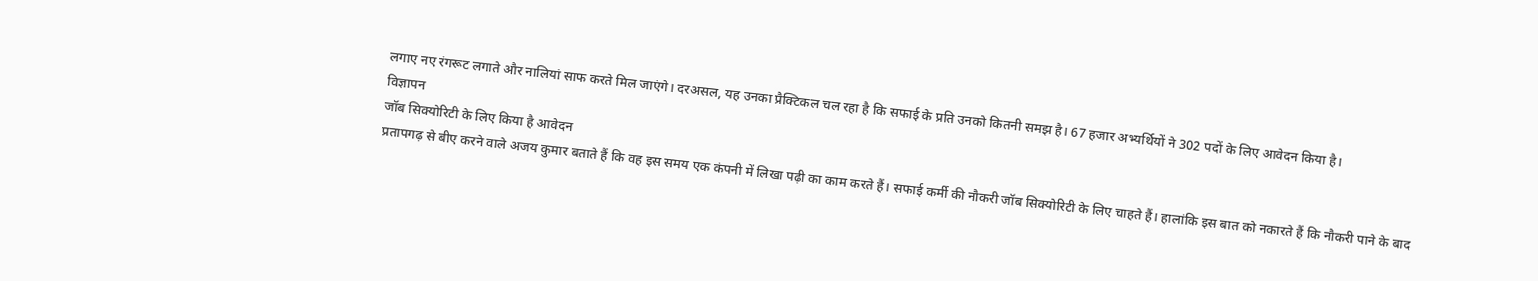लगाए नए रंगरूट लगाते और नालियां साफ करते मिल जाएंगे। दरअसल, यह उनका प्रैक्टिकल चल रहा है कि सफाई के प्रति उनको कितनी समझ है। 67 हजार अभ्यर्थियों ने 302 पदों के लिए आवेदन किया है।
विज्ञापन
जॉब सिक्योरिटी के लिए किया है आवेदन
प्रतापगढ़ से बीए करने वाले अजय कुमार बताते हैं कि वह इस समय एक कंपनी में लिखा पढ़ी का काम करते हैं। सफाई कर्मी की नौकरी जॉब सिक्योरिटी के लिए चाहते हैं। हालांकि इस बात को नकारते हैं कि नौकरी पाने के बाद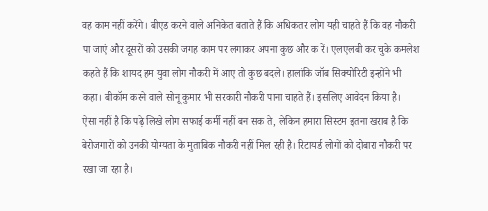वह काम नहीं करेंगे। बीएड करने वाले अनिकेत बताते हैं कि अधिकतर लोग यही चाहते हैं कि वह नौकरी पा जाएं और दूसरों को उसकी जगह काम पर लगाकर अपना कुछ और क रें। एलएलबी कर चुके कमलेश कहते हैं कि शायद हम युवा लोग नौकरी में आए तो कुछ बदले। हालांकि जॉब सिक्योरिटी इन्होंने भी कहा। बीकॉम करने वाले सोनू कुमार भी सरकारी नौकरी पाना चाहते हैं। इसलिए आवेदन किया है।
ऐसा नहीं है कि पढ़े लिखे लोग सफाई कर्मी नहीं बन सक ते, लेकिन हमारा सिस्टम इतना खराब है कि बेरोजगारों को उनकी योग्यता के मुताबिक नौकरी नहीं मिल रही है। रिटायर्ड लोगों को दोबारा नौकरी पर रखा जा रहा है।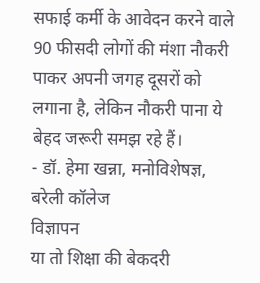सफाई कर्मी के आवेदन करने वाले 90 फीसदी लोगों की मंशा नौकरी पाकर अपनी जगह दूसरों को लगाना है, लेकिन नौकरी पाना ये बेहद जरूरी समझ रहे हैं।
- डॉ. हेमा खन्ना, मनोविशेषज्ञ, बरेली कॉलेज
विज्ञापन
या तो शिक्षा की बेकदरी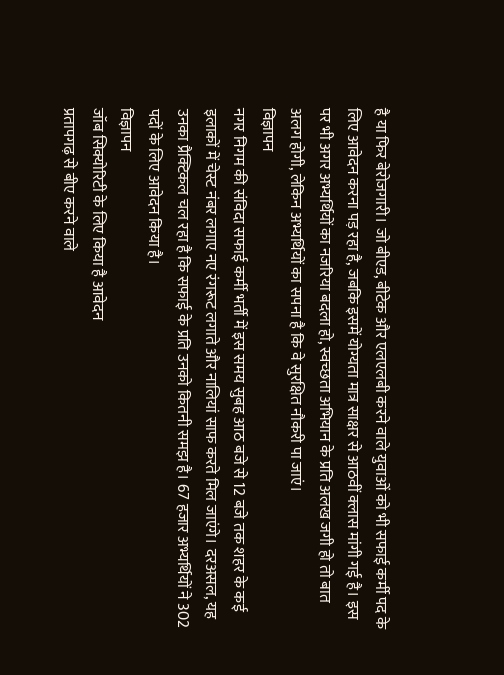है या फिर बेरोजगारी। जो बीएड, बीटेक और एलएलबी करने वाले युवाओं को भी सफाई कर्मी पद के लिए आवेदन करना पड़ रहा है, जबकि इसमें योग्यता मात्र साक्षर से आठवीं क्लास मांगी गई है। इस पर भी अगर अभ्यर्थियों का नजरिया बदला हो, स्वच्छता अभियान के प्रति अलख जगी हो तो बात अलग होगी, लेकिन अभ्यर्थियों का सपना है कि वे सुरक्षित नौकरी पा जाएं।
विज्ञापन
नगर निगम की संविदा सफाई कर्मी भर्ती में इस समय सुबह आठ बजे से 12 बजे तक शहर के कई इलाकों में चेस्ट नंबर लगाए नए रंगरूट लगाते और नालियां साफ करते मिल जाएंगे। दरअसल, यह उनका प्रैक्टिकल चल रहा है कि सफाई के प्रति उनको कितनी समझ है। 67 हजार अभ्यर्थियों ने 302 पदों के लिए आवेदन किया है।
विज्ञापन
जॉब सिक्योरिटी के लिए किया है आवेदन
प्रतापगढ़ से बीए करने वाले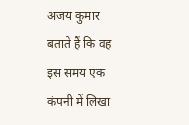अजय कुमार बताते हैं कि वह इस समय एक कंपनी में लिखा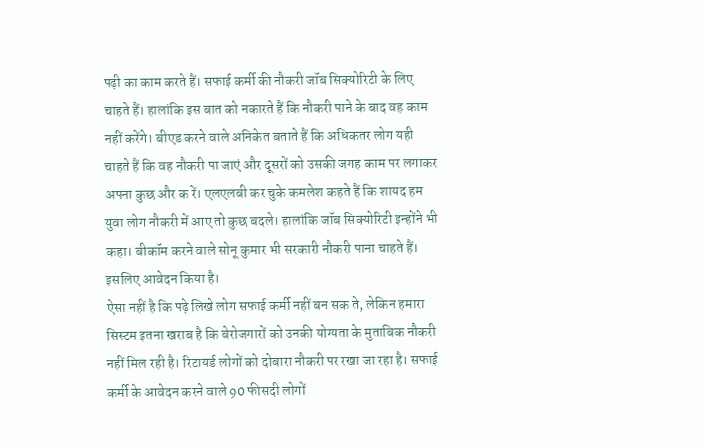पढ़ी का काम करते हैं। सफाई कर्मी की नौकरी जॉब सिक्योरिटी के लिए चाहते हैं। हालांकि इस बात को नकारते हैं कि नौकरी पाने के बाद वह काम नहीं करेंगे। बीएड करने वाले अनिकेत बताते हैं कि अधिकतर लोग यही चाहते हैं कि वह नौकरी पा जाएं और दूसरों को उसकी जगह काम पर लगाकर अपना कुछ और क रें। एलएलबी कर चुके कमलेश कहते हैं कि शायद हम युवा लोग नौकरी में आए तो कुछ बदले। हालांकि जॉब सिक्योरिटी इन्होंने भी कहा। बीकॉम करने वाले सोनू कुमार भी सरकारी नौकरी पाना चाहते हैं। इसलिए आवेदन किया है।
ऐसा नहीं है कि पढ़े लिखे लोग सफाई कर्मी नहीं बन सक ते, लेकिन हमारा सिस्टम इतना खराब है कि बेरोजगारों को उनकी योग्यता के मुताबिक नौकरी नहीं मिल रही है। रिटायर्ड लोगों को दोबारा नौकरी पर रखा जा रहा है। सफाई कर्मी के आवेदन करने वाले 90 फीसदी लोगों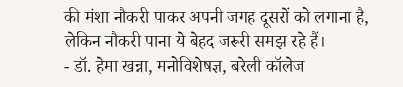की मंशा नौकरी पाकर अपनी जगह दूसरों को लगाना है, लेकिन नौकरी पाना ये बेहद जरूरी समझ रहे हैं।
- डॉ. हेमा खन्ना, मनोविशेषज्ञ, बरेली कॉलेज